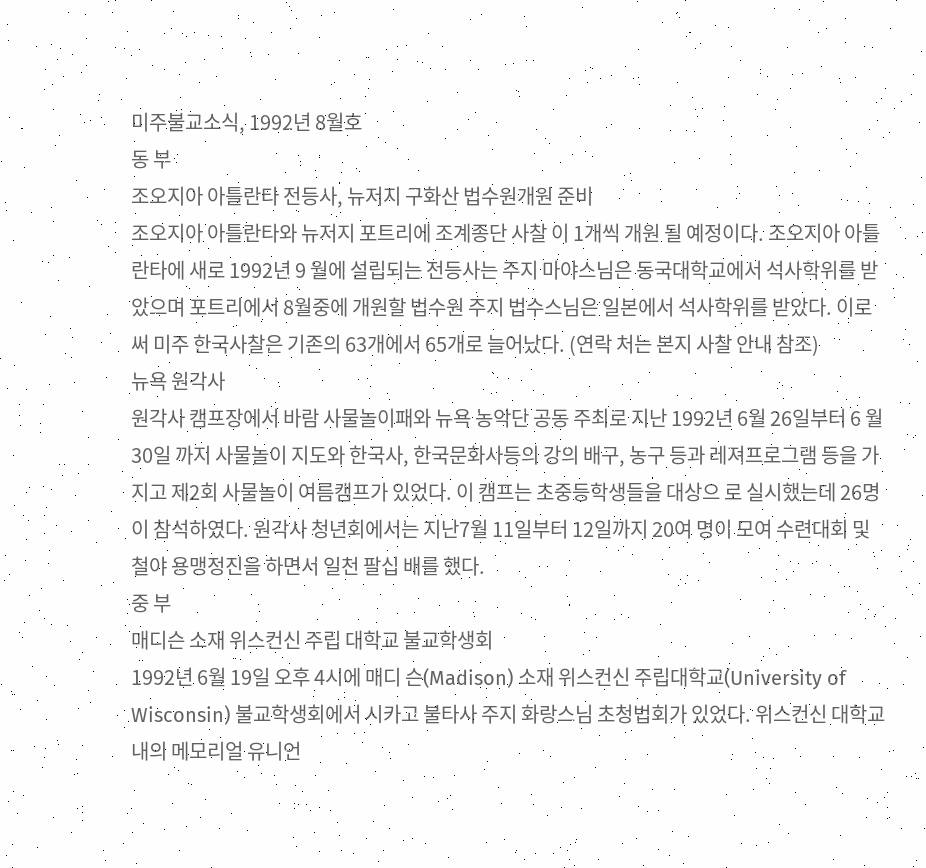미주불교소식, 1992년 8월호
동 부
조오지아 아틀란타 전등사, 뉴저지 구화산 법수원개원 준비
조오지아 아틀란타와 뉴저지 포트리에 조계종단 사찰 이 1개씩 개원 될 예정이다. 조오지아 아틀란타에 새로 1992년 9 월에 설립되는 전등사는 주지 마야스님은 동국대학교에서 석사학위를 받았으며 포트리에서 8월중에 개원할 법수원 주지 법수스님은 일본에서 석사학위를 받았다. 이로써 미주 한국사찰은 기존의 63개에서 65개로 늘어났다. (연락 처는 본지 사찰 안내 참조)
뉴욕 원각사
원각사 캠프장에서 바람 사물놀이패와 뉴욕 농악단 공동 주최로 지난 1992년 6월 26일부터 6 월 30일 까지 사물놀이 지도와 한국사, 한국문화사등의 강의 배구, 농구 등과 레져프로그램 등을 가지고 제2회 사물놀이 여름캠프가 있었다. 이 캠프는 초중등학생들을 대상으 로 실시했는데 26명이 참석하였다. 원각사 청년회에서는 지난7월 11일부터 12일까지 20여 명이 모여 수련대회 및 철야 용맹정진을 하면서 일천 팔십 배를 했다.
중 부
매디슨 소재 위스컨신 주립 대학교 불교학생회
1992년 6월 19일 오후 4시에 매디 슨(Madison) 소재 위스컨신 주립대학교(University of Wisconsin) 불교학생회에서 시카고 불타사 주지 화랑스님 초청법회가 있었다. 위스컨신 대학교내의 메모리얼 유니언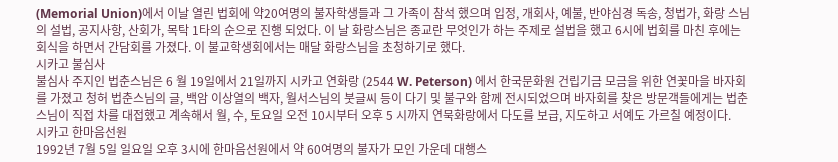(Memorial Union)에서 이날 열린 법회에 약20여명의 불자학생들과 그 가족이 참석 했으며 입정, 개회사, 예불, 반야심경 독송, 청법가, 화랑 스님의 설법, 공지사항, 산회가, 목탁 1타의 순으로 진행 되었다. 이 날 화랑스님은 종교란 무엇인가 하는 주제로 설법을 했고 6시에 법회를 마친 후에는 회식을 하면서 간담회를 가졌다. 이 불교학생회에서는 매달 화랑스님을 초청하기로 했다.
시카고 불심사
불심사 주지인 법춘스님은 6 월 19일에서 21일까지 시카고 연화랑 (2544 W. Peterson) 에서 한국문화원 건립기금 모금을 위한 연꽃마을 바자회를 가졌고 청허 법춘스님의 글, 백암 이상열의 백자, 월서스님의 붓글씨 등이 다기 및 불구와 함께 전시되었으며 바자회를 찾은 방문객들에게는 법춘스님이 직접 차를 대접했고 계속해서 월, 수, 토요일 오전 10시부터 오후 5 시까지 연묵화랑에서 다도를 보급, 지도하고 서예도 가르칠 예정이다.
시카고 한마음선원
1992년 7월 5일 일요일 오후 3시에 한마음선원에서 약 60여명의 불자가 모인 가운데 대행스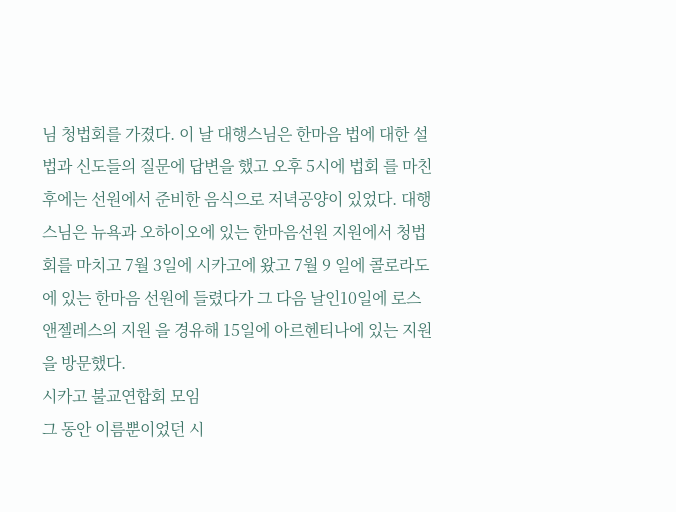님 청법회를 가졌다. 이 날 대행스님은 한마음 법에 대한 설법과 신도들의 질문에 답변을 했고 오후 5시에 법회 를 마친 후에는 선원에서 준비한 음식으로 저녁공양이 있었다. 대행스님은 뉴욕과 오하이오에 있는 한마음선원 지원에서 청법회를 마치고 7월 3일에 시카고에 왔고 7월 9 일에 콜로라도에 있는 한마음 선원에 들렸다가 그 다음 날인10일에 로스앤젤레스의 지원 을 경유해 15일에 아르헨티나에 있는 지원을 방문했다.
시카고 불교연합회 모임
그 동안 이름뿐이었던 시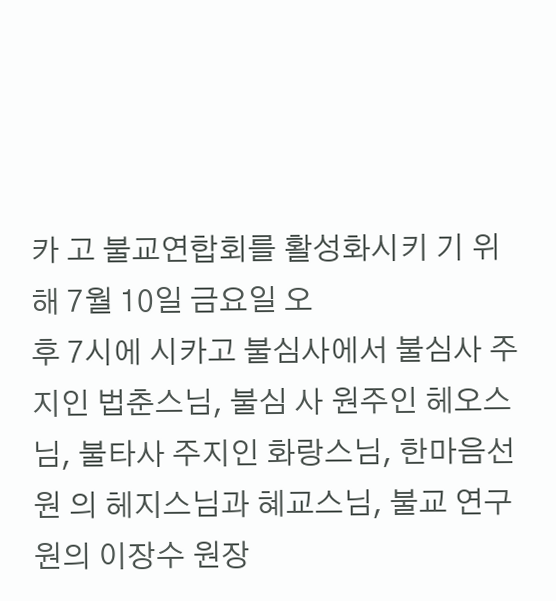카 고 불교연합회를 활성화시키 기 위해 7월 10일 금요일 오
후 7시에 시카고 불심사에서 불심사 주지인 법춘스님, 불심 사 원주인 헤오스님, 불타사 주지인 화랑스님, 한마음선원 의 헤지스님과 혜교스님, 불교 연구원의 이장수 원장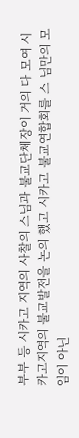부부 등 시카고 지역의 사찰의 스님과 불교단체장이 거의 다 모여 시 카고지역의 불교발전을 논의 했고 시카고 불교연합회를 스 님만의 모임이 아닌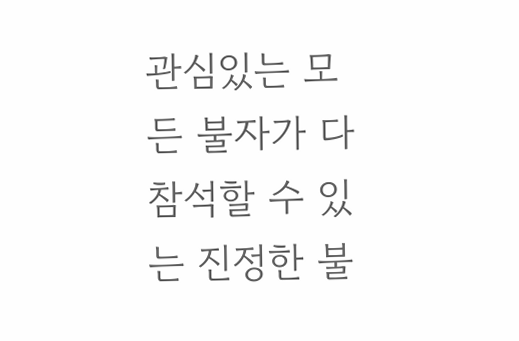관심있는 모든 불자가 다 참석할 수 있 는 진정한 불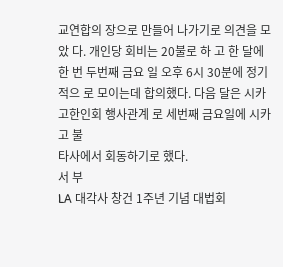교연합의 장으로 만들어 나가기로 의견을 모았 다. 개인당 회비는 20불로 하 고 한 달에 한 번 두번째 금요 일 오후 6시 30분에 정기적으 로 모이는데 합의했다. 다음 달은 시카고한인회 행사관계 로 세번째 금요일에 시카고 불
타사에서 회동하기로 했다.
서 부
LA 대각사 창건 1주년 기념 대법회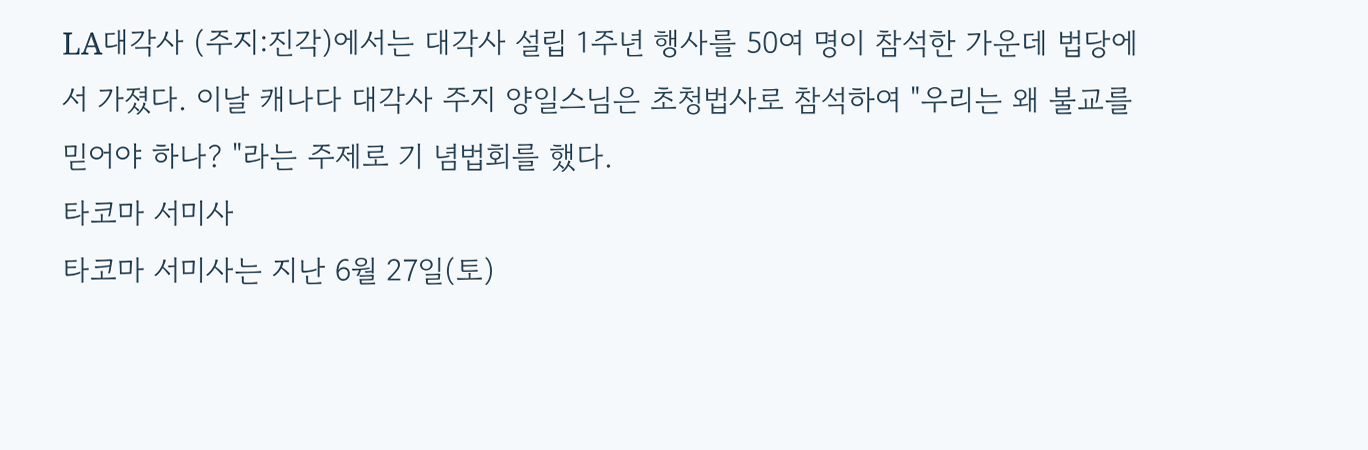LA대각사 (주지:진각)에서는 대각사 설립 1주년 행사를 50여 명이 참석한 가운데 법당에서 가졌다. 이날 캐나다 대각사 주지 양일스님은 초청법사로 참석하여 "우리는 왜 불교를 믿어야 하나? "라는 주제로 기 념법회를 했다.
타코마 서미사
타코마 서미사는 지난 6월 27일(토)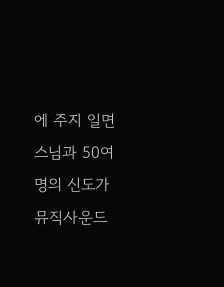에 주지 일면스님과 50여명의 신도가 뮤직사운드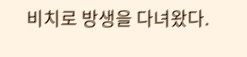비치로 방생을 다녀왔다.